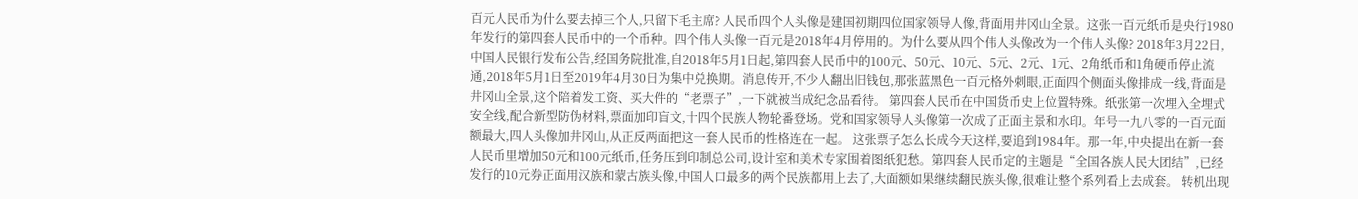百元人民币为什么要去掉三个人,只留下毛主席? 人民币四个人头像是建国初期四位国家领导人像,背面用井冈山全景。这张一百元纸币是央行1980年发行的第四套人民币中的一个币种。四个伟人头像一百元是2018年4月停用的。为什么要从四个伟人头像改为一个伟人头像? 2018年3月22日,中国人民银行发布公告,经国务院批准,自2018年5月1日起,第四套人民币中的100元、50元、10元、5元、2元、1元、2角纸币和1角硬币停止流通,2018年5月1日至2019年4月30日为集中兑换期。消息传开,不少人翻出旧钱包,那张蓝黑色一百元格外刺眼,正面四个侧面头像排成一线,背面是井冈山全景,这个陪着发工资、买大件的“老票子”,一下就被当成纪念品看待。 第四套人民币在中国货币史上位置特殊。纸张第一次埋入全埋式安全线,配合新型防伪材料,票面加印盲文,十四个民族人物轮番登场。党和国家领导人头像第一次成了正面主景和水印。年号一九八零的一百元面额最大,四人头像加井冈山,从正反两面把这一套人民币的性格连在一起。 这张票子怎么长成今天这样,要追到1984年。那一年,中央提出在新一套人民币里增加50元和100元纸币,任务压到印制总公司,设计室和美术专家围着图纸犯愁。第四套人民币定的主题是“全国各族人民大团结”,已经发行的10元券正面用汉族和蒙古族头像,中国人口最多的两个民族都用上去了,大面额如果继续翻民族头像,很难让整个系列看上去成套。 转机出现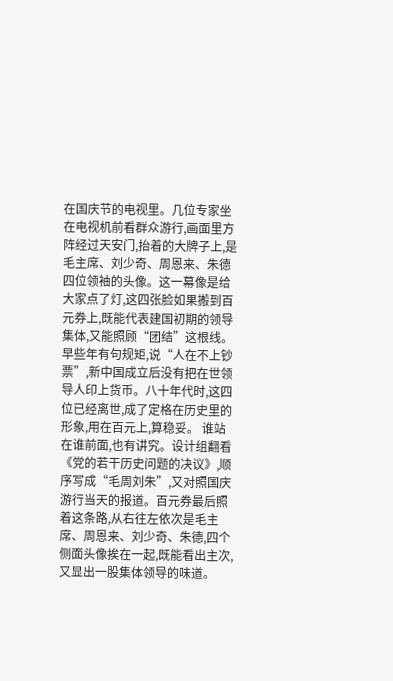在国庆节的电视里。几位专家坐在电视机前看群众游行,画面里方阵经过天安门,抬着的大牌子上,是毛主席、刘少奇、周恩来、朱德四位领袖的头像。这一幕像是给大家点了灯,这四张脸如果搬到百元券上,既能代表建国初期的领导集体,又能照顾“团结”这根线。早些年有句规矩,说“人在不上钞票”,新中国成立后没有把在世领导人印上货币。八十年代时,这四位已经离世,成了定格在历史里的形象,用在百元上,算稳妥。 谁站在谁前面,也有讲究。设计组翻看《党的若干历史问题的决议》,顺序写成“毛周刘朱”,又对照国庆游行当天的报道。百元券最后照着这条路,从右往左依次是毛主席、周恩来、刘少奇、朱德,四个侧面头像挨在一起,既能看出主次,又显出一股集体领导的味道。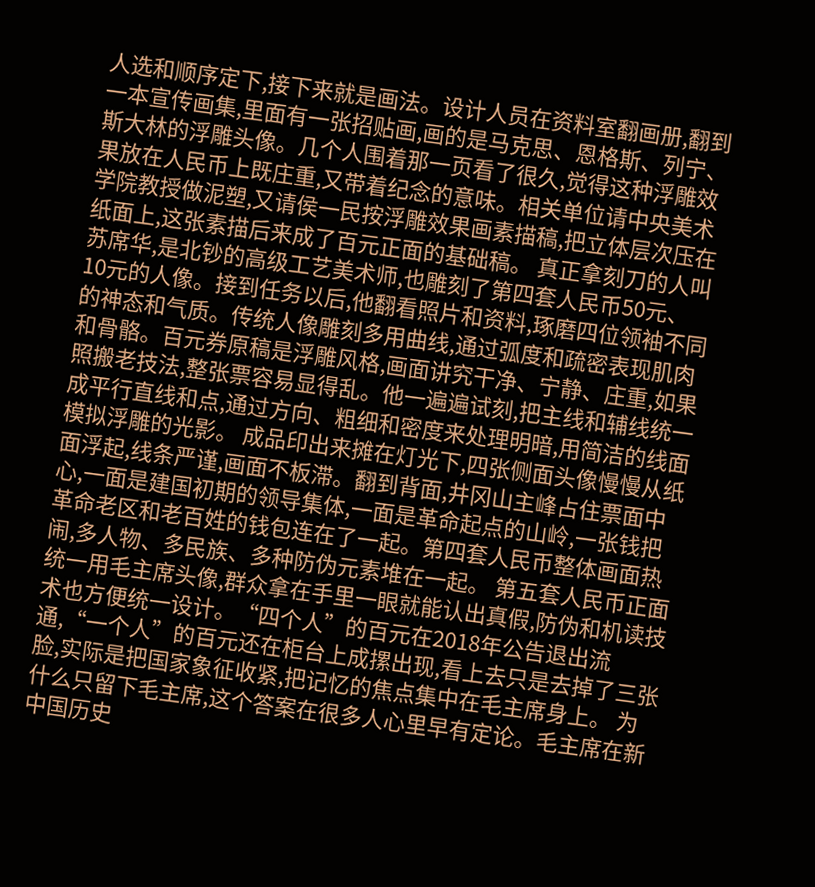人选和顺序定下,接下来就是画法。设计人员在资料室翻画册,翻到一本宣传画集,里面有一张招贴画,画的是马克思、恩格斯、列宁、斯大林的浮雕头像。几个人围着那一页看了很久,觉得这种浮雕效果放在人民币上既庄重,又带着纪念的意味。相关单位请中央美术学院教授做泥塑,又请侯一民按浮雕效果画素描稿,把立体层次压在纸面上,这张素描后来成了百元正面的基础稿。 真正拿刻刀的人叫苏席华,是北钞的高级工艺美术师,也雕刻了第四套人民币50元、10元的人像。接到任务以后,他翻看照片和资料,琢磨四位领袖不同的神态和气质。传统人像雕刻多用曲线,通过弧度和疏密表现肌肉和骨骼。百元券原稿是浮雕风格,画面讲究干净、宁静、庄重,如果照搬老技法,整张票容易显得乱。他一遍遍试刻,把主线和辅线统一成平行直线和点,通过方向、粗细和密度来处理明暗,用简洁的线面模拟浮雕的光影。 成品印出来摊在灯光下,四张侧面头像慢慢从纸面浮起,线条严谨,画面不板滞。翻到背面,井冈山主峰占住票面中心,一面是建国初期的领导集体,一面是革命起点的山岭,一张钱把革命老区和老百姓的钱包连在了一起。第四套人民币整体画面热闹,多人物、多民族、多种防伪元素堆在一起。 第五套人民币正面统一用毛主席头像,群众拿在手里一眼就能认出真假,防伪和机读技术也方便统一设计。“四个人”的百元在2018年公告退出流通,“一个人”的百元还在柜台上成摞出现,看上去只是去掉了三张脸,实际是把国家象征收紧,把记忆的焦点集中在毛主席身上。 为什么只留下毛主席,这个答案在很多人心里早有定论。毛主席在新中国历史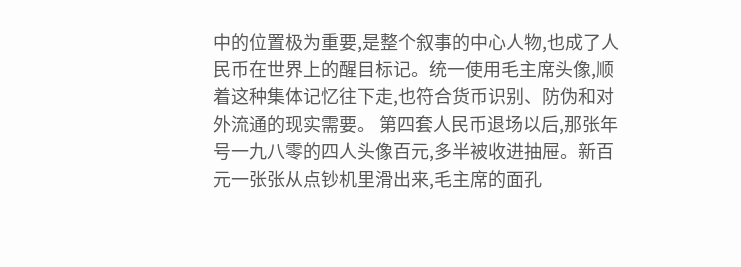中的位置极为重要,是整个叙事的中心人物,也成了人民币在世界上的醒目标记。统一使用毛主席头像,顺着这种集体记忆往下走,也符合货币识别、防伪和对外流通的现实需要。 第四套人民币退场以后,那张年号一九八零的四人头像百元,多半被收进抽屉。新百元一张张从点钞机里滑出来,毛主席的面孔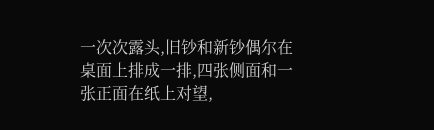一次次露头,旧钞和新钞偶尔在桌面上排成一排,四张侧面和一张正面在纸上对望,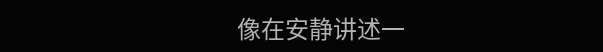像在安静讲述一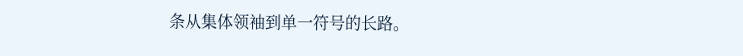条从集体领袖到单一符号的长路。